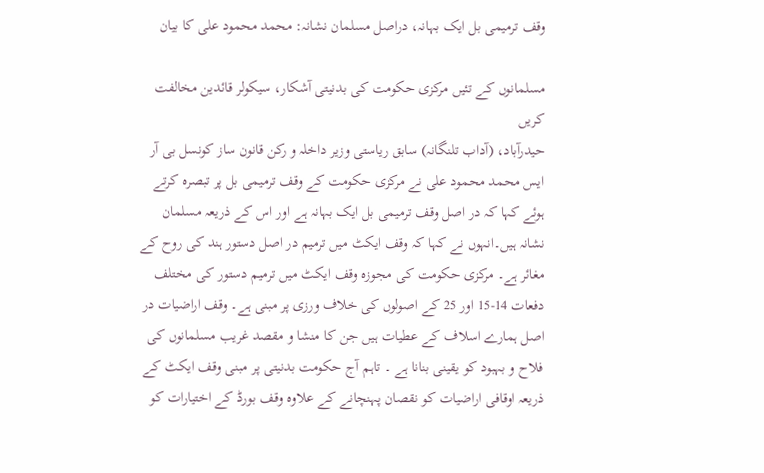وقف ترمیمی بل ایک بہانہ، دراصل مسلمان نشانہ: محمد محمود علی کا بیان

مسلمانوں کے تئیں مرکزی حکومت کی بدنیتی آشکار، سیکولر قائدین مخالفت کریں
حیدرآباد، (آداب تلنگانہ) سابق ریاستی وزیر داخلہ و رکن قانون ساز کونسل بی آر ایس محمد محمود علی نے مرکزی حکومت کے وقف ترمیمی بل پر تبصرہ کرتے ہوئے کہا کہ در اصل وقف ترمیمی بل ایک بہانہ ہے اور اس کے ذریعہ مسلمان نشانہ ہیں۔انہوں نے کہا کہ وقف ایکٹ میں ترمیم در اصل دستور ہند کی روح کے مغائر ہے۔ مرکزی حکومت کی مجوزہ وقف ایکٹ میں ترمیم دستور کی مختلف دفعات 14-15 اور 25 کے اصولوں کی خلاف ورزی پر مبنی ہے۔ وقف اراضیات در اصل ہمارے اسلاف کے عطیات ہیں جن کا منشا و مقصد غریب مسلمانوں کی فلاح و بہبود کو یقینی بنانا ہے ۔ تاہم آج حکومت بدنیتی پر مبنی وقف ایکٹ کے ذریعہ اوقافی اراضیات کو نقصان پہنچانے کے علاوہ وقف بورڈ کے اختیارات کو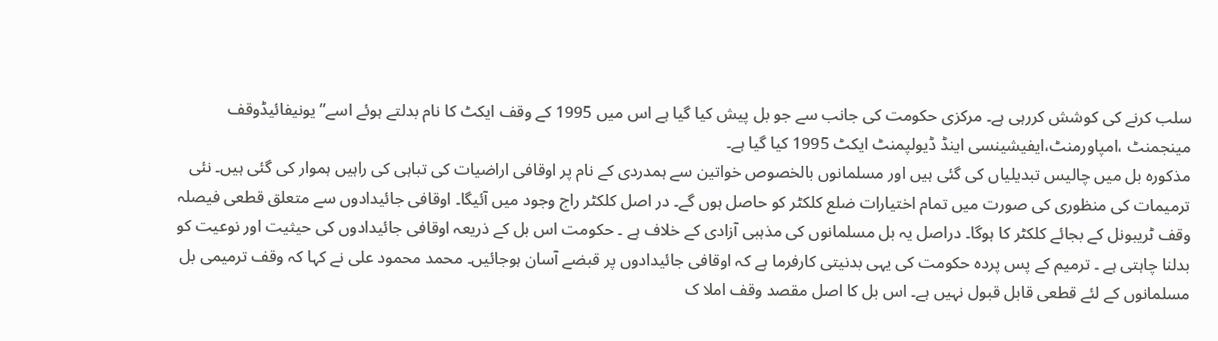سلب کرنے کی کوشش کررہی ہے۔ مرکزی حکومت کی جانب سے جو بل پیش کیا گیا ہے اس میں 1995 کے وقف ایکٹ کا نام بدلتے ہوئے اسے” یونیفائیڈوقف مینجمنٹ ،امپاورمنٹ،ایفیشینسی اینڈ ڈیولپمنٹ ایکٹ 1995 کیا گیا ہے۔
مذکورہ بل میں چالیس تبدیلیاں کی گئی ہیں اور مسلمانوں بالخصوص خواتین سے ہمدردی کے نام پر اوقافی اراضیات کی تباہی کی راہیں ہموار کی گئی ہیں۔ نئی ترمیمات کی منظوری کی صورت میں تمام اختیارات ضلع کلکٹر کو حاصل ہوں گے۔ در اصل کلکٹر راج وجود میں آئیگا۔ اوقافی جائیدادوں سے متعلق قطعی فیصلہ وقف ٹریبونل کے بجائے کلکٹر کا ہوگا۔ دراصل یہ بل مسلمانوں کی مذہبی آزادی کے خلاف ہے ۔ حکومت اس بل کے ذریعہ اوقافی جائیدادوں کی حیثیت اور نوعیت کو بدلنا چاہتی ہے ۔ ترمیم کے پس پردہ حکومت کی یہی بدنیتی کارفرما ہے کہ اوقافی جائیدادوں پر قبضے آسان ہوجائیں۔ محمد محمود علی نے کہا کہ وقف ترمیمی بل مسلمانوں کے لئے قطعی قابل قبول نہیں ہے۔ اس بل کا اصل مقصد وقف املا ک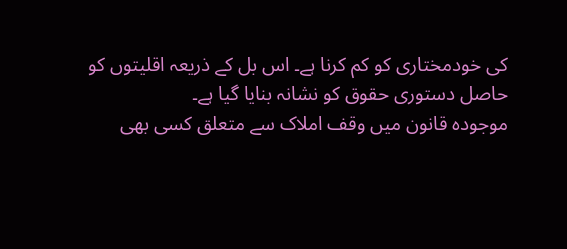کی خودمختاری کو کم کرنا ہے۔ اس بل کے ذریعہ اقلیتوں کو حاصل دستوری حقوق کو نشانہ بنایا گیا ہے۔
موجودہ قانون میں وقف املاک سے متعلق کسی بھی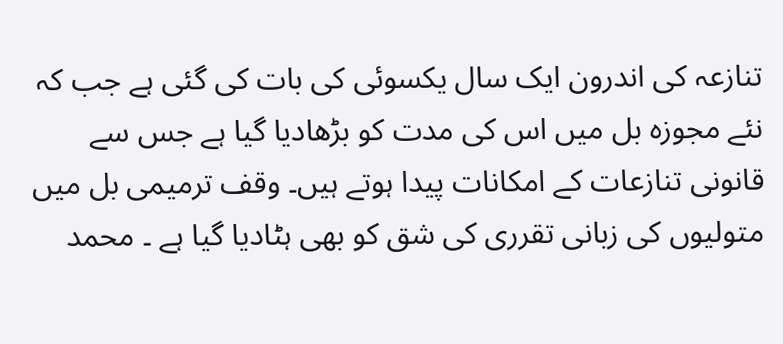تنازعہ کی اندرون ایک سال یکسوئی کی بات کی گئی ہے جب کہ نئے مجوزہ بل میں اس کی مدت کو بڑھادیا گیا ہے جس سے قانونی تنازعات کے امکانات پیدا ہوتے ہیں۔ وقف ترمیمی بل میں متولیوں کی زبانی تقرری کی شق کو بھی ہٹادیا گیا ہے ۔ محمد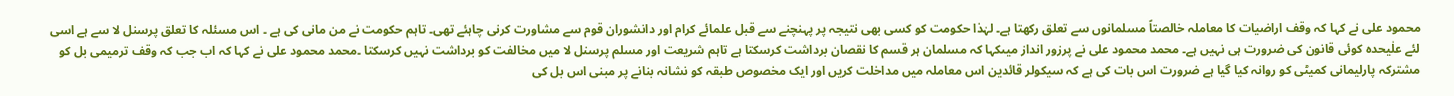محمود علی نے کہا کہ وقف اراضیات کا معاملہ خالصتاً مسلمانوں سے تعلق رکھتا ہے۔ لہٰذا حکومت کو کسی بھی نتیجہ پر پہنچنے سے قبل علمائے کرام اور دانشوران قوم سے مشاورت کرنی چاہئے تھی۔ تاہم حکومت نے من مانی کی ہے ۔ اس مسئلہ کا تعلق پرسنل لا سے ہے اسی لئے علٰیحدہ کوئی قانون کی ضرورت ہی نہیں ہے۔ محمد محمود علی نے پرزور انداز میںکہا کہ مسلمان ہر قسم کا نقصان برداشت کرسکتا ہے تاہم شریعت اور مسلم پرسنل لا میں مخالفت کو برداشت نہیں کرسکتا ۔محمد محمود علی نے کہا کہ اب جب کہ وقف ترمیمی بل کو مشترکہ پارلیمانی کمیٹی کو روانہ کیا گیا ہے ضرورت اس بات کی ہے کہ سیکولر قائدین اس معاملہ میں مداخلت کریں اور ایک مخصوص طبقہ کو نشانہ بنانے پر مبنی اس بل کی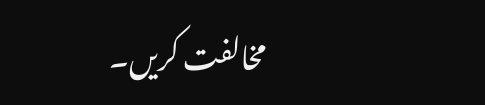مخالفت کریں۔